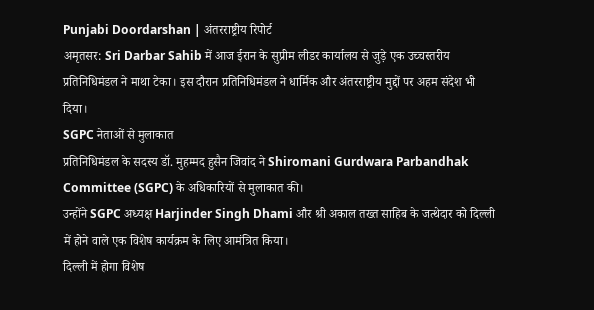Punjabi Doordarshan | अंतरराष्ट्रीय रिपोर्ट
अमृतसर: Sri Darbar Sahib में आज ईरान के सुप्रीम लीडर कार्यालय से जुड़े एक उच्चस्तरीय प्रतिनिधिमंडल ने माथा टेका। इस दौरान प्रतिनिधिमंडल ने धार्मिक और अंतरराष्ट्रीय मुद्दों पर अहम संदेश भी दिया।
SGPC नेताओं से मुलाकात
प्रतिनिधिमंडल के सदस्य डॉ. मुहम्मद हुसैन जिवांद ने Shiromani Gurdwara Parbandhak Committee (SGPC) के अधिकारियों से मुलाकात की।
उन्होंने SGPC अध्यक्ष Harjinder Singh Dhami और श्री अकाल तख्त साहिब के जत्थेदार को दिल्ली में होने वाले एक विशेष कार्यक्रम के लिए आमंत्रित किया।
दिल्ली में होगा विशेष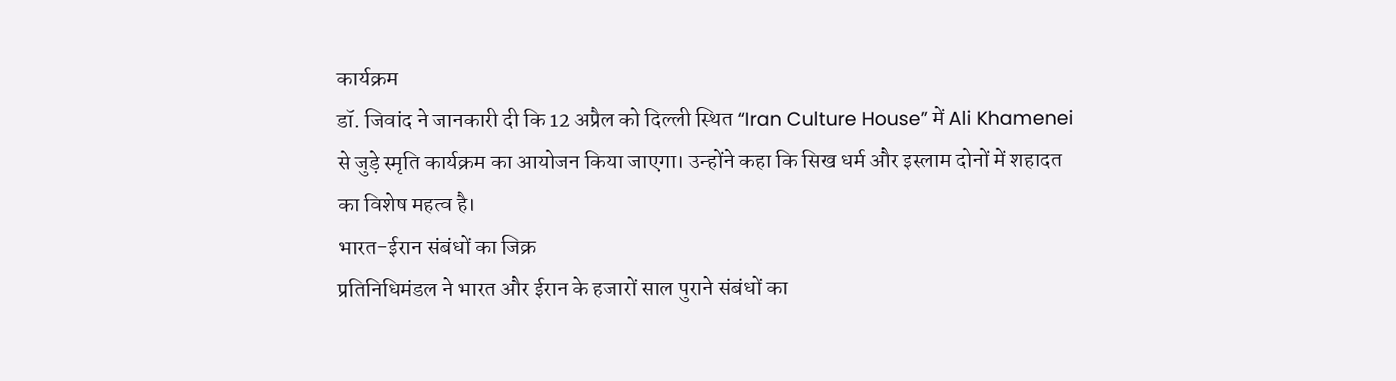कार्यक्रम
डॉ. जिवांद ने जानकारी दी कि 12 अप्रैल को दिल्ली स्थित “Iran Culture House” में Ali Khamenei से जुड़े स्मृति कार्यक्रम का आयोजन किया जाएगा। उन्होंने कहा कि सिख धर्म और इस्लाम दोनों में शहादत का विशेष महत्व है।
भारत-ईरान संबंधों का जिक्र
प्रतिनिधिमंडल ने भारत और ईरान के हजारों साल पुराने संबंधों का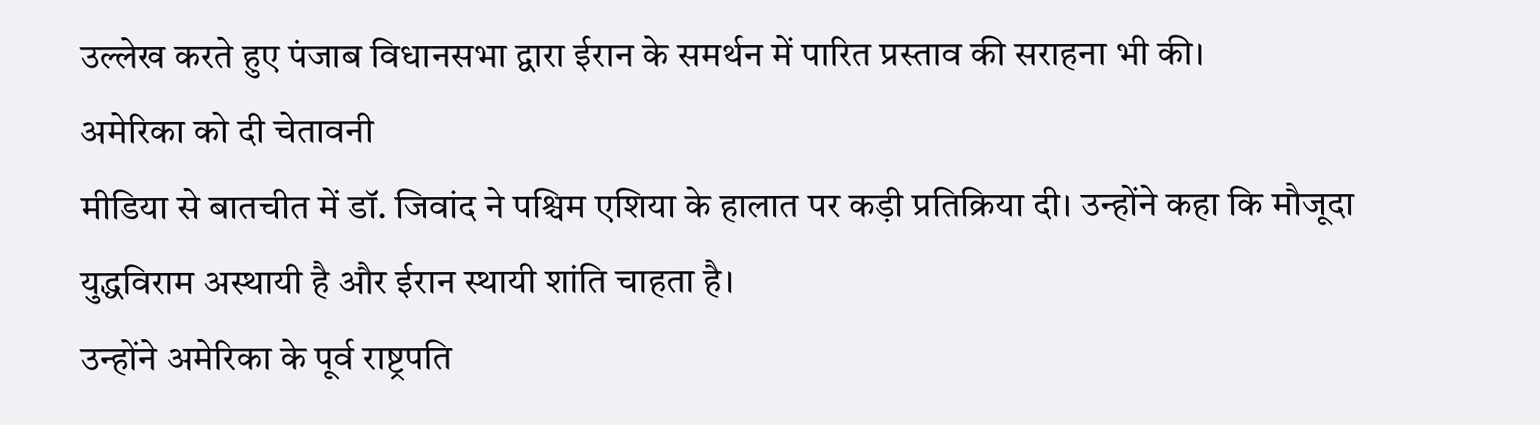उल्लेख करते हुए पंजाब विधानसभा द्वारा ईरान के समर्थन में पारित प्रस्ताव की सराहना भी की।
अमेरिका को दी चेतावनी
मीडिया से बातचीत में डॉ. जिवांद ने पश्चिम एशिया के हालात पर कड़ी प्रतिक्रिया दी। उन्होंने कहा कि मौजूदा युद्धविराम अस्थायी है और ईरान स्थायी शांति चाहता है।
उन्होंने अमेरिका के पूर्व राष्ट्रपति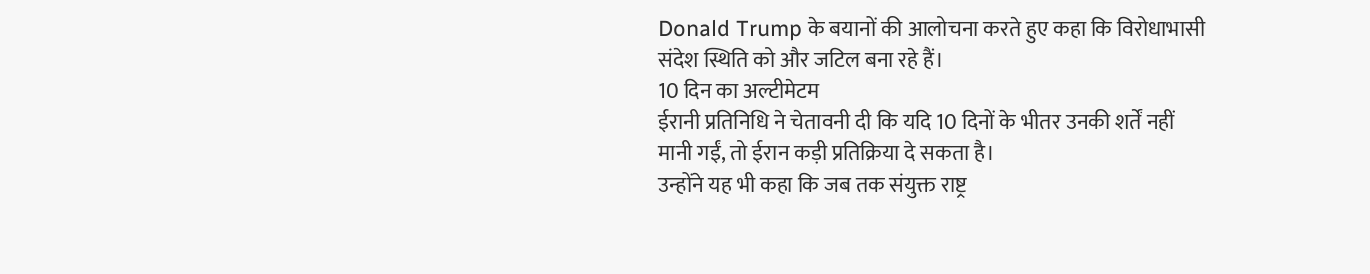Donald Trump के बयानों की आलोचना करते हुए कहा कि विरोधाभासी संदेश स्थिति को और जटिल बना रहे हैं।
10 दिन का अल्टीमेटम
ईरानी प्रतिनिधि ने चेतावनी दी कि यदि 10 दिनों के भीतर उनकी शर्तें नहीं मानी गईं, तो ईरान कड़ी प्रतिक्रिया दे सकता है।
उन्होंने यह भी कहा कि जब तक संयुक्त राष्ट्र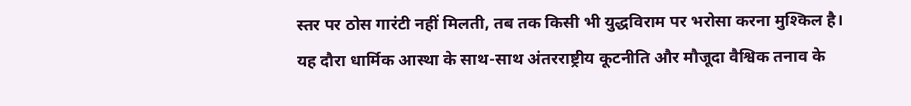स्तर पर ठोस गारंटी नहीं मिलती, तब तक किसी भी युद्धविराम पर भरोसा करना मुश्किल है।
यह दौरा धार्मिक आस्था के साथ-साथ अंतरराष्ट्रीय कूटनीति और मौजूदा वैश्विक तनाव के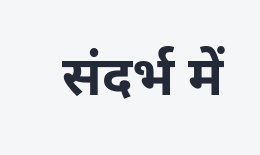संदर्भ में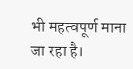भी महत्वपूर्ण माना जा रहा है।